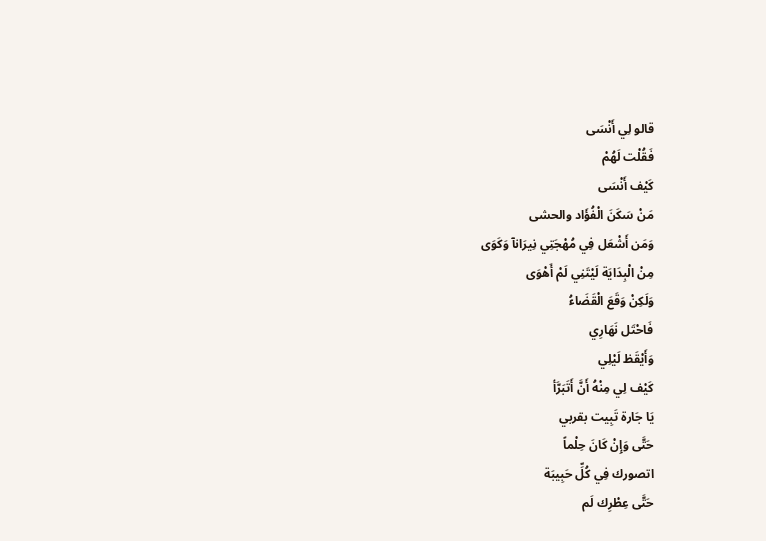قالو لِي أَنْسَى
فَقُلْت لَهُمْ
كَيْف أَنْسَى
مَنْ سَكَنَ الْفُؤَاد والحشى
وَمَن أَشْعَل فِي مُهْجَتِي نِيرَانآ وَكَوَى
مِنْ الْبِدَايَة لَيْتَنِي لَمْ أَهْوَى
وَلَكِنْ وَقَعَ الْقَضَاءُ
فَاحْتَل نَهَارِي
وَأَيْقَظ لَيْلِي
كَيْف لِي مِنْهُ أَنَّ أَتَبَرَّأ
يَا جَارة تَبِيت بقربي
حَتَّى وَإِنْ كَانَ حِلْماً
اتصورك فِي كُلِّ حَبِيبَة
حَتَّى عِطْرِك لَم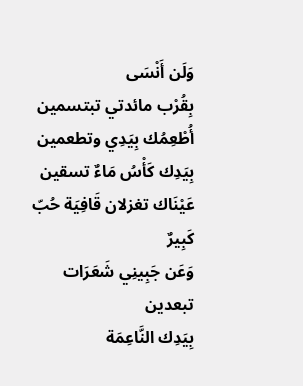وَلَن أَنْسَى
بِقُرْب مائدتي تبتسمين
أُطْعِمُك بِيَدِي وتطعمين
بِيَدِك كَأْسُ مَاءٌ تسقين
عَيْنَاك تغزلان قَافِيَة حُبّ كَبِيرٌ
وَعَن جَبِينِي شَعَرَات تبعدين
بِيَدِك النَّاعِمَة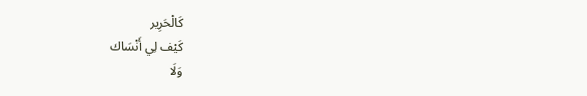كَالْحَرِير
كَيْف لِي أَنْسَاك
وَلَا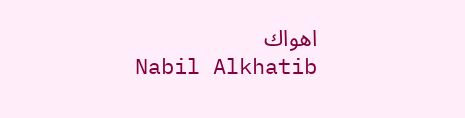اهواك
Nabil Alkhatib